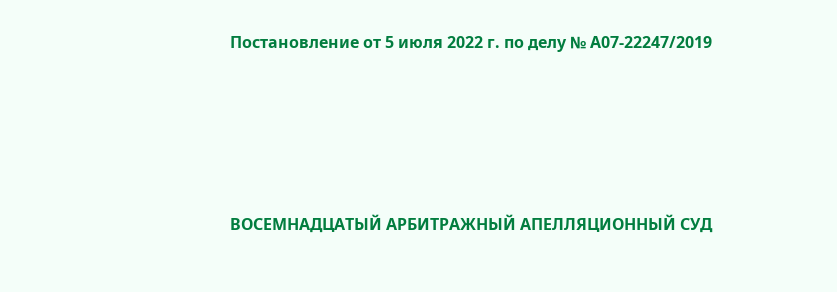Постановление от 5 июля 2022 г. по делу № А07-22247/2019




ВОСЕМНАДЦАТЫЙ АРБИТРАЖНЫЙ АПЕЛЛЯЦИОННЫЙ СУД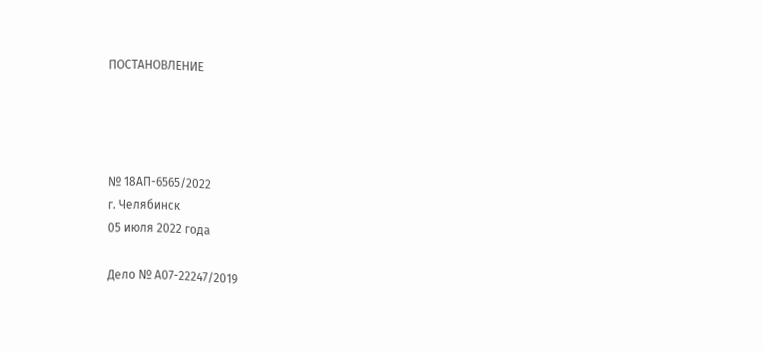ПОСТАНОВЛЕНИЕ




№ 18АП-6565/2022
г. Челябинск
05 июля 2022 года

Дело № А07-22247/2019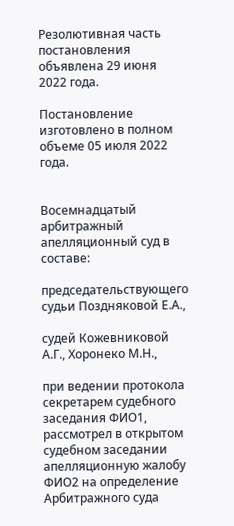Резолютивная часть постановления объявлена 29 июня 2022 года.

Постановление изготовлено в полном объеме 05 июля 2022 года.


Восемнадцатый арбитражный апелляционный суд в составе:

председательствующего судьи Поздняковой Е.А.,

судей Кожевниковой А.Г., Хоронеко М.Н.,

при ведении протокола секретарем судебного заседания ФИО1, рассмотрел в открытом судебном заседании апелляционную жалобу ФИО2 на определение Арбитражного суда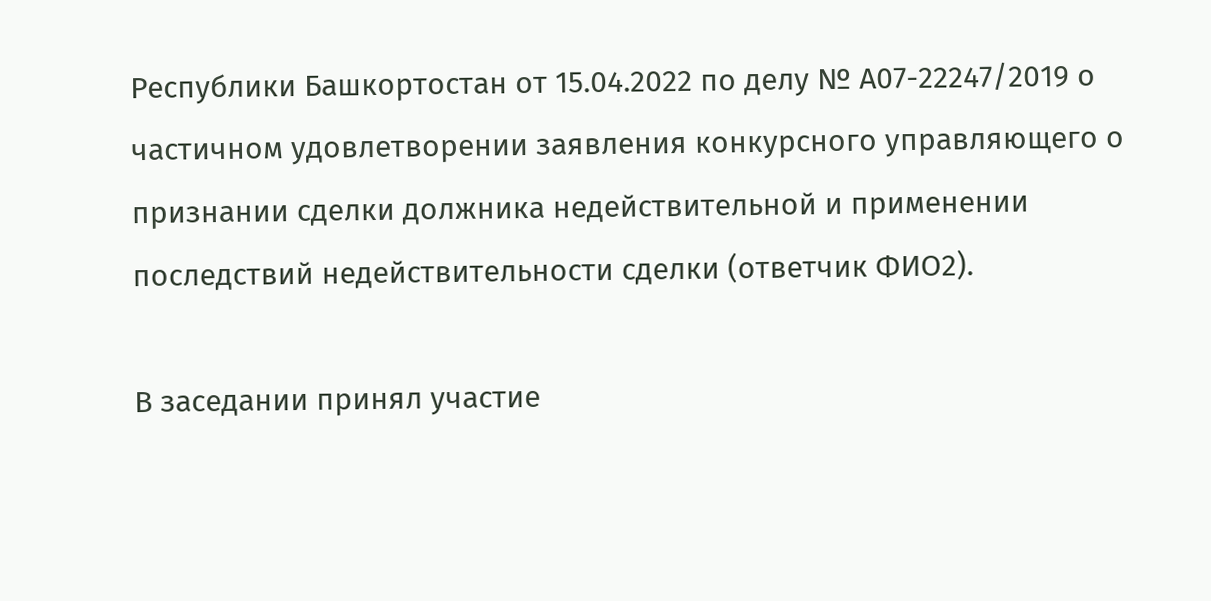Республики Башкортостан от 15.04.2022 по делу № А07-22247/2019 о частичном удовлетворении заявления конкурсного управляющего о признании сделки должника недействительной и применении последствий недействительности сделки (ответчик ФИО2).

В заседании принял участие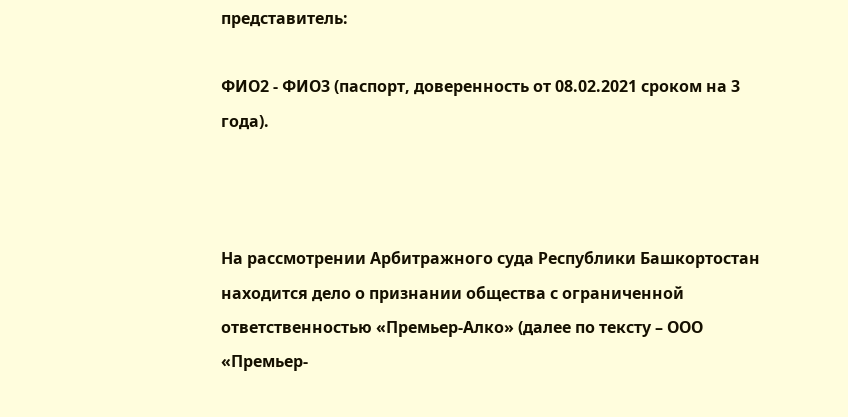представитель:

ФИО2 - ФИО3 (паспорт, доверенность от 08.02.2021 сроком на 3 года).



На рассмотрении Арбитражного суда Республики Башкортостан находится дело о признании общества с ограниченной ответственностью «Премьер-Алко» (далее по тексту – ООО «Премьер-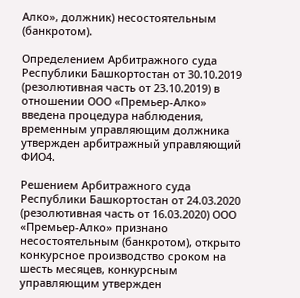Алко», должник) несостоятельным (банкротом).

Определением Арбитражного суда Республики Башкортостан от 30.10.2019 (резолютивная часть от 23.10.2019) в отношении ООО «Премьер-Алко» введена процедура наблюдения, временным управляющим должника утвержден арбитражный управляющий ФИО4.

Решением Арбитражного суда Республики Башкортостан от 24.03.2020 (резолютивная часть от 16.03.2020) ООО «Премьер-Алко» признано несостоятельным (банкротом), открыто конкурсное производство сроком на шесть месяцев, конкурсным управляющим утвержден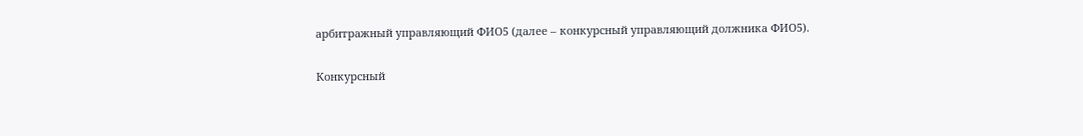арбитражный управляющий ФИО5 (далее – конкурсный управляющий должника ФИО5).

Конкурсный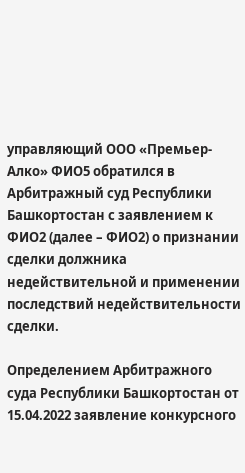управляющий ООО «Премьер-Алко» ФИО5 обратился в Арбитражный суд Республики Башкортостан с заявлением к ФИО2 (далее – ФИО2) о признании сделки должника недействительной и применении последствий недействительности сделки.

Определением Арбитражного суда Республики Башкортостан от 15.04.2022 заявление конкурсного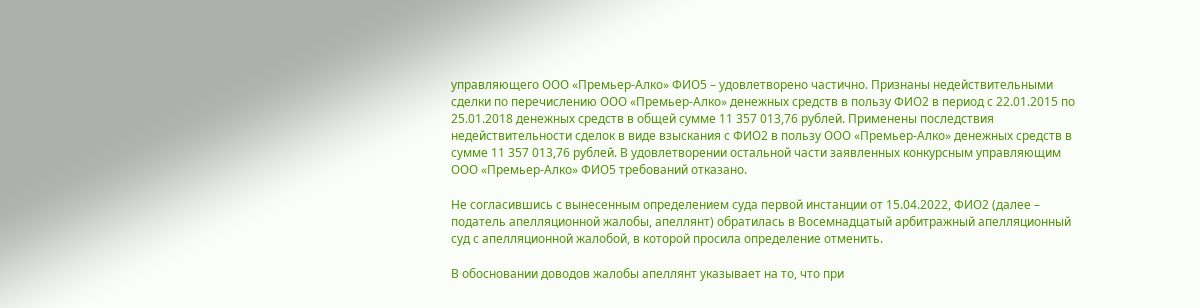управляющего ООО «Премьер-Алко» ФИО5 – удовлетворено частично. Признаны недействительными сделки по перечислению ООО «Премьер-Алко» денежных средств в пользу ФИО2 в период с 22.01.2015 по 25.01.2018 денежных средств в общей сумме 11 357 013,76 рублей. Применены последствия недействительности сделок в виде взыскания с ФИО2 в пользу ООО «Премьер-Алко» денежных средств в сумме 11 357 013,76 рублей. В удовлетворении остальной части заявленных конкурсным управляющим ООО «Премьер-Алко» ФИО5 требований отказано.

Не согласившись с вынесенным определением суда первой инстанции от 15.04.2022, ФИО2 (далее – податель апелляционной жалобы, апеллянт) обратилась в Восемнадцатый арбитражный апелляционный суд с апелляционной жалобой, в которой просила определение отменить.

В обосновании доводов жалобы апеллянт указывает на то, что при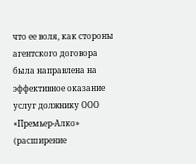что ее воля, как стороны агентского договора была направлена на эффективное оказание услуг должнику ООО «Премьер-Алко» (расширение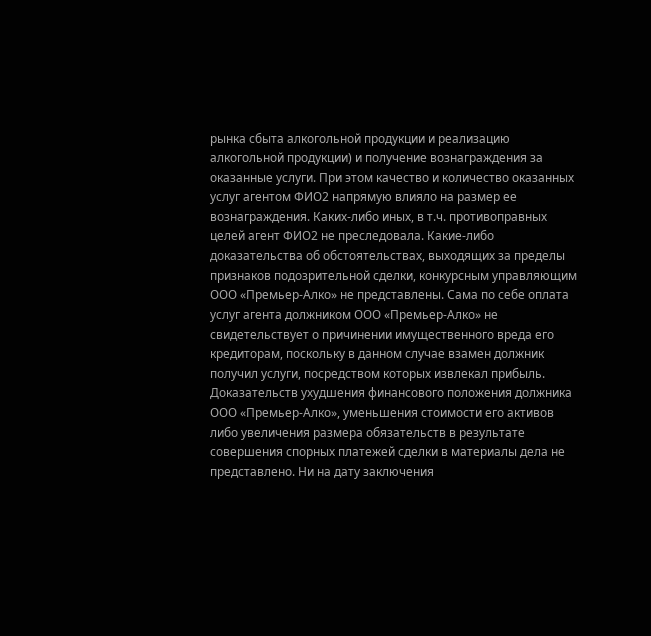рынка сбыта алкогольной продукции и реализацию алкогольной продукции) и получение вознаграждения за оказанные услуги. При этом качество и количество оказанных услуг агентом ФИО2 напрямую влияло на размер ее вознаграждения. Каких-либо иных, в т.ч. противоправных целей агент ФИО2 не преследовала. Какие-либо доказательства об обстоятельствах, выходящих за пределы признаков подозрительной сделки, конкурсным управляющим ООО «Премьер-Алко» не представлены. Сама по себе оплата услуг агента должником ООО «Премьер-Алко» не свидетельствует о причинении имущественного вреда его кредиторам, поскольку в данном случае взамен должник получил услуги, посредством которых извлекал прибыль. Доказательств ухудшения финансового положения должника ООО «Премьер-Алко», уменьшения стоимости его активов либо увеличения размера обязательств в результате совершения спорных платежей сделки в материалы дела не представлено. Ни на дату заключения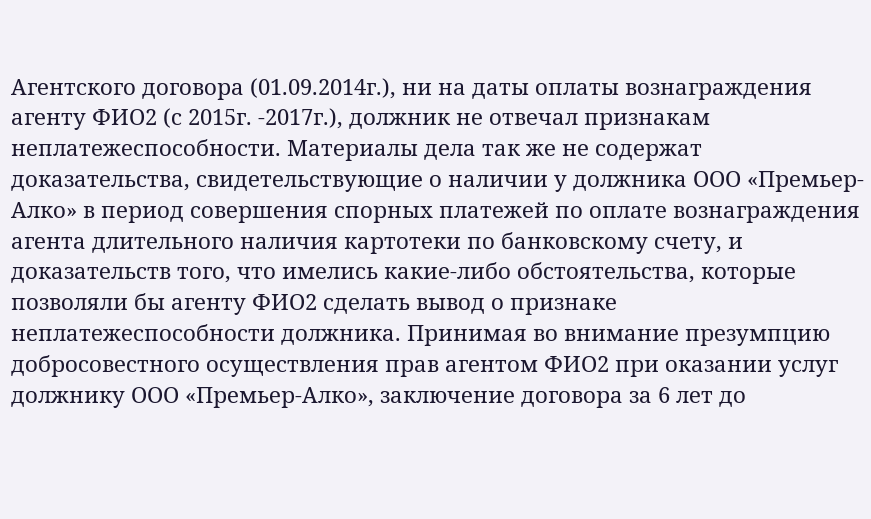Агентского договора (01.09.2014г.), ни на даты оплаты вознаграждения агенту ФИО2 (с 2015г. -2017г.), должник не отвечал признакам неплатежеспособности. Материалы дела так же не содержат доказательства, свидетельствующие о наличии у должника ООО «Премьер-Алко» в период совершения спорных платежей по оплате вознаграждения агента длительного наличия картотеки по банковскому счету, и доказательств того, что имелись какие-либо обстоятельства, которые позволяли бы агенту ФИО2 сделать вывод о признаке неплатежеспособности должника. Принимая во внимание презумпцию добросовестного осуществления прав агентом ФИО2 при оказании услуг должнику ООО «Премьер-Алко», заключение договора за 6 лет до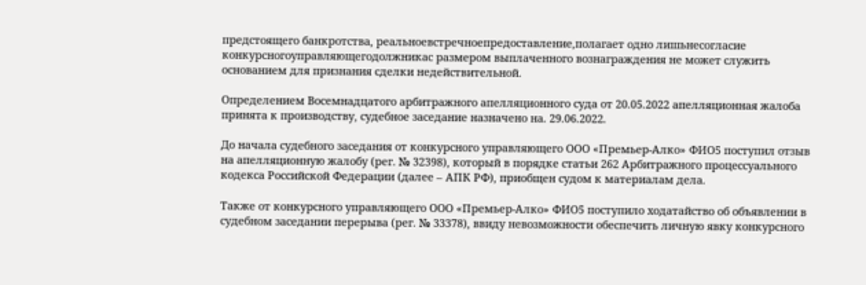предстоящего банкротства, реальноевстречноепредоставление,полагает одно лишьнесогласие конкурсногоуправляющегодолжникас размером выплаченного вознаграждения не может служить основанием для признания сделки недействительной.

Определением Восемнадцатого арбитражного апелляционного суда от 20.05.2022 апелляционная жалоба принята к производству, судебное заседание назначено на. 29.06.2022.

До начала судебного заседания от конкурсного управляющего ООО «Премьер-Алко» ФИО5 поступил отзыв на апелляционную жалобу (рег. № 32398), который в порядке статьи 262 Арбитражного процессуального кодекса Российской Федерации (далее – АПК РФ), приобщен судом к материалам дела.

Также от конкурсного управляющего ООО «Премьер-Алко» ФИО5 поступило ходатайство об объявлении в судебном заседании перерыва (рег. № 33378), ввиду невозможности обеспечить личную явку конкурсного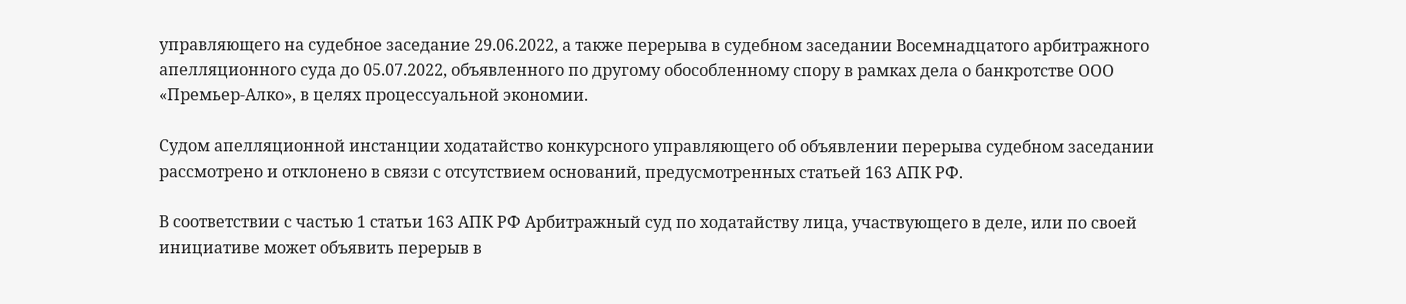управляющего на судебное заседание 29.06.2022, а также перерыва в судебном заседании Восемнадцатого арбитражного апелляционного суда до 05.07.2022, объявленного по другому обособленному спору в рамках дела о банкротстве ООО «Премьер-Алко», в целях процессуальной экономии.

Судом апелляционной инстанции ходатайство конкурсного управляющего об объявлении перерыва судебном заседании рассмотрено и отклонено в связи с отсутствием оснований, предусмотренных статьей 163 АПК РФ.

В соответствии с частью 1 статьи 163 АПК РФ Арбитражный суд по ходатайству лица, участвующего в деле, или по своей инициативе может объявить перерыв в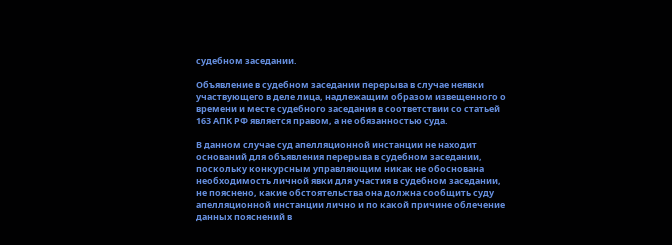судебном заседании.

Объявление в судебном заседании перерыва в случае неявки участвующего в деле лица, надлежащим образом извещенного о времени и месте судебного заседания в соответствии со статьей 163 АПК РФ является правом, а не обязанностью суда.

В данном случае суд апелляционной инстанции не находит оснований для объявления перерыва в судебном заседании, поскольку конкурсным управляющим никак не обоснована необходимость личной явки для участия в судебном заседании, не пояснено, какие обстоятельства она должна сообщить суду апелляционной инстанции лично и по какой причине облечение данных пояснений в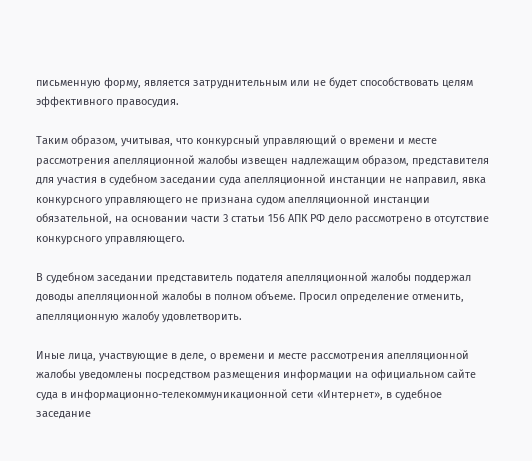письменную форму, является затруднительным или не будет способствовать целям эффективного правосудия.

Таким образом, учитывая, что конкурсный управляющий о времени и месте рассмотрения апелляционной жалобы извещен надлежащим образом, представителя для участия в судебном заседании суда апелляционной инстанции не направил, явка конкурсного управляющего не признана судом апелляционной инстанции обязательной, на основании части 3 статьи 156 АПК РФ дело рассмотрено в отсутствие конкурсного управляющего.

В судебном заседании представитель подателя апелляционной жалобы поддержал доводы апелляционной жалобы в полном объеме. Просил определение отменить, апелляционную жалобу удовлетворить.

Иные лица, участвующие в деле, о времени и месте рассмотрения апелляционной жалобы уведомлены посредством размещения информации на официальном сайте суда в информационно-телекоммуникационной сети «Интернет», в судебное заседание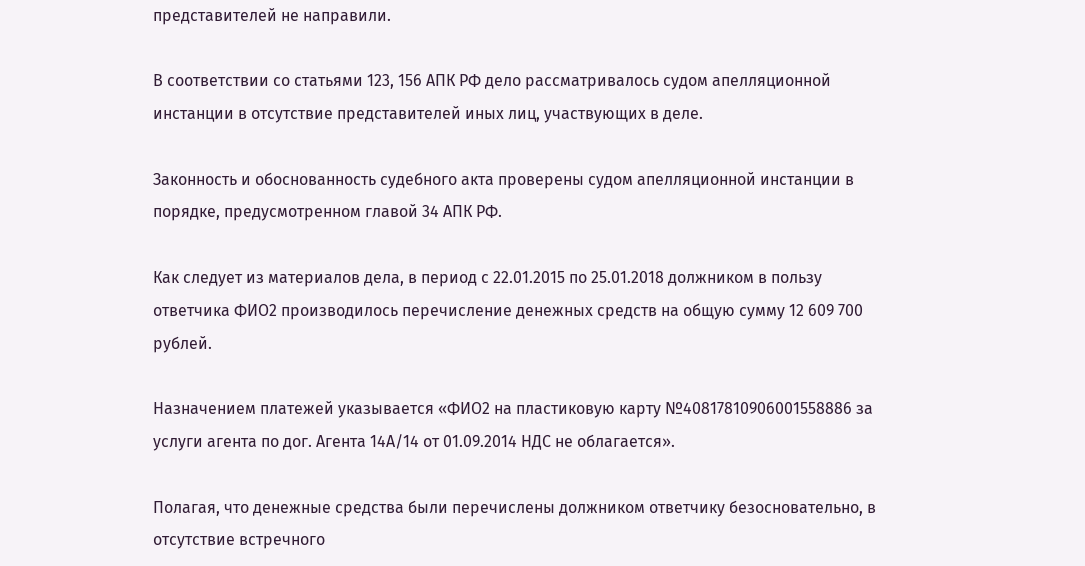представителей не направили.

В соответствии со статьями 123, 156 АПК РФ дело рассматривалось судом апелляционной инстанции в отсутствие представителей иных лиц, участвующих в деле.

Законность и обоснованность судебного акта проверены судом апелляционной инстанции в порядке, предусмотренном главой 34 АПК РФ.

Как следует из материалов дела, в период с 22.01.2015 по 25.01.2018 должником в пользу ответчика ФИО2 производилось перечисление денежных средств на общую сумму 12 609 700 рублей.

Назначением платежей указывается «ФИО2 на пластиковую карту №40817810906001558886 за услуги агента по дог. Агента 14А/14 от 01.09.2014 НДС не облагается».

Полагая, что денежные средства были перечислены должником ответчику безосновательно, в отсутствие встречного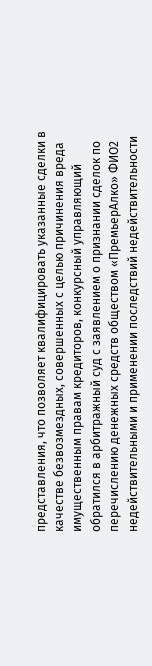представления, что позволяет квалифицировать указанные сделки в качестве безвозмездных, совершенных с целью причинения вреда имущественным правам кредиторов, конкурсный управляющий обратился в арбитражный суд с заявлением о признании сделок по перечислению денежных средств обществом «ПремьерАлко» ФИО2 недействительными и применении последствий недействительности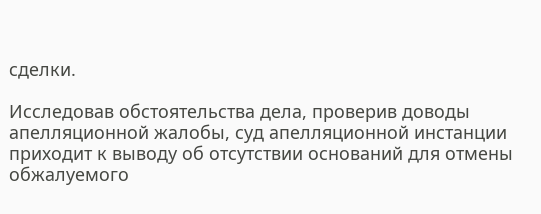сделки.

Исследовав обстоятельства дела, проверив доводы апелляционной жалобы, суд апелляционной инстанции приходит к выводу об отсутствии оснований для отмены обжалуемого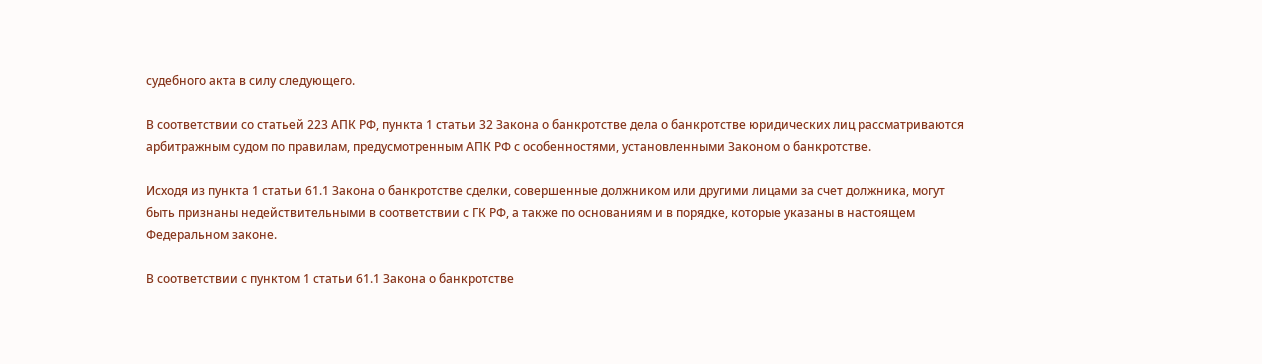судебного акта в силу следующего.

В соответствии со статьей 223 АПК РФ, пункта 1 статьи 32 Закона о банкротстве дела о банкротстве юридических лиц рассматриваются арбитражным судом по правилам, предусмотренным АПК РФ с особенностями, установленными Законом о банкротстве.

Исходя из пункта 1 статьи 61.1 Закона о банкротстве сделки, совершенные должником или другими лицами за счет должника, могут быть признаны недействительными в соответствии с ГК РФ, а также по основаниям и в порядке, которые указаны в настоящем Федеральном законе.

В соответствии с пунктом 1 статьи 61.1 Закона о банкротстве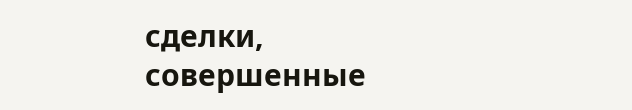сделки, совершенные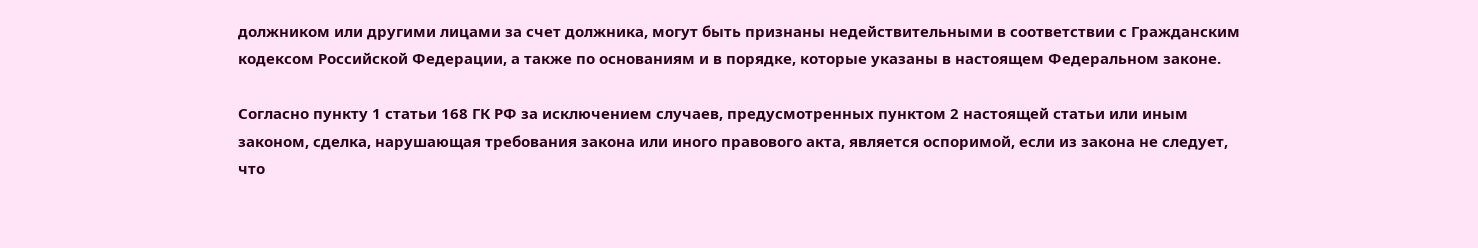должником или другими лицами за счет должника, могут быть признаны недействительными в соответствии с Гражданским кодексом Российской Федерации, а также по основаниям и в порядке, которые указаны в настоящем Федеральном законе.

Согласно пункту 1 статьи 168 ГК РФ за исключением случаев, предусмотренных пунктом 2 настоящей статьи или иным законом, сделка, нарушающая требования закона или иного правового акта, является оспоримой, если из закона не следует, что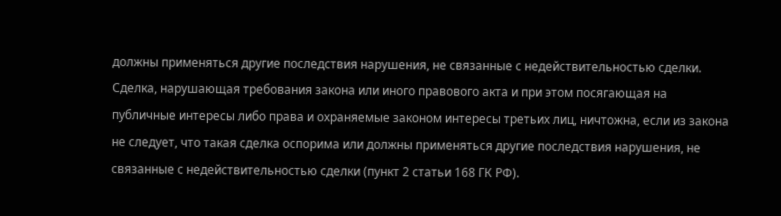должны применяться другие последствия нарушения, не связанные с недействительностью сделки. Сделка, нарушающая требования закона или иного правового акта и при этом посягающая на публичные интересы либо права и охраняемые законом интересы третьих лиц, ничтожна, если из закона не следует, что такая сделка оспорима или должны применяться другие последствия нарушения, не связанные с недействительностью сделки (пункт 2 статьи 168 ГК РФ).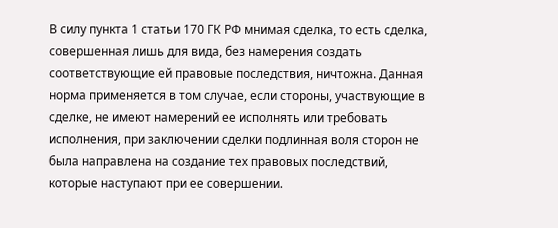В силу пункта 1 статьи 170 ГК РФ мнимая сделка, то есть сделка, совершенная лишь для вида, без намерения создать соответствующие ей правовые последствия, ничтожна. Данная норма применяется в том случае, если стороны, участвующие в сделке, не имеют намерений ее исполнять или требовать исполнения, при заключении сделки подлинная воля сторон не была направлена на создание тех правовых последствий, которые наступают при ее совершении.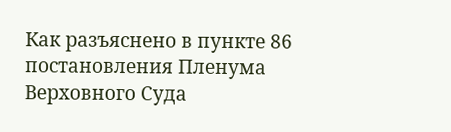Как разъяснено в пункте 86 постановления Пленума Верховного Суда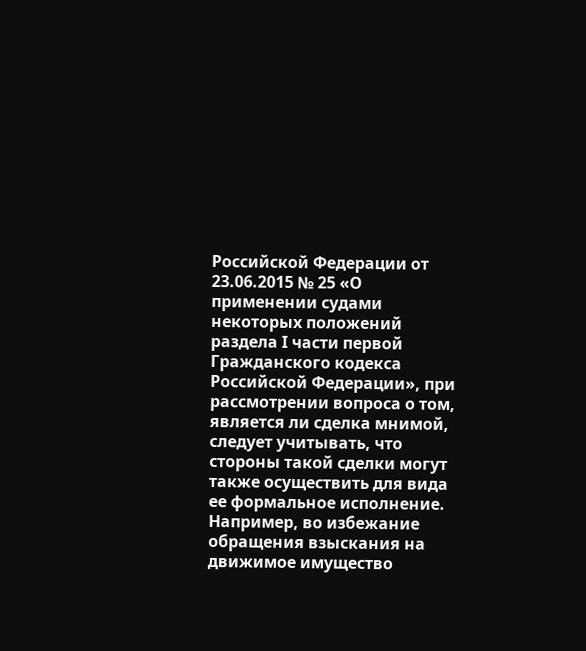Российской Федерации от 23.06.2015 № 25 «О применении судами некоторых положений раздела I части первой Гражданского кодекса Российской Федерации», при рассмотрении вопроса о том, является ли сделка мнимой, следует учитывать, что стороны такой сделки могут также осуществить для вида ее формальное исполнение. Например, во избежание обращения взыскания на движимое имущество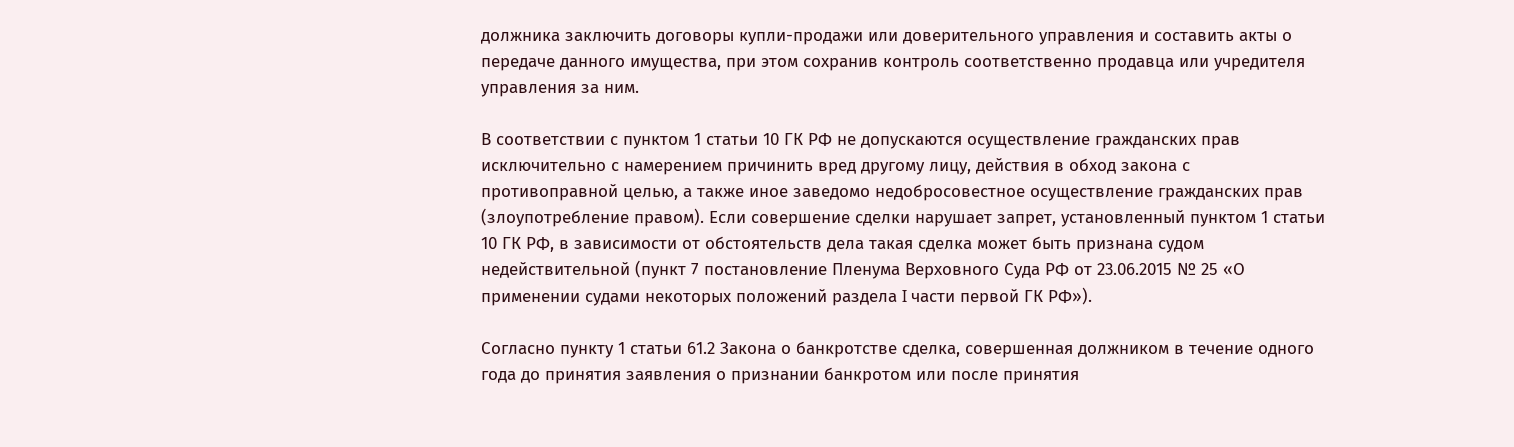должника заключить договоры купли-продажи или доверительного управления и составить акты о передаче данного имущества, при этом сохранив контроль соответственно продавца или учредителя управления за ним.

В соответствии с пунктом 1 статьи 10 ГК РФ не допускаются осуществление гражданских прав исключительно с намерением причинить вред другому лицу, действия в обход закона с противоправной целью, а также иное заведомо недобросовестное осуществление гражданских прав (злоупотребление правом). Если совершение сделки нарушает запрет, установленный пунктом 1 статьи 10 ГК РФ, в зависимости от обстоятельств дела такая сделка может быть признана судом недействительной (пункт 7 постановление Пленума Верховного Суда РФ от 23.06.2015 № 25 «О применении судами некоторых положений раздела I части первой ГК РФ»).

Согласно пункту 1 статьи 61.2 Закона о банкротстве сделка, совершенная должником в течение одного года до принятия заявления о признании банкротом или после принятия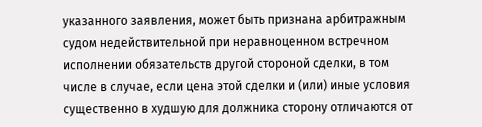указанного заявления, может быть признана арбитражным судом недействительной при неравноценном встречном исполнении обязательств другой стороной сделки, в том числе в случае, если цена этой сделки и (или) иные условия существенно в худшую для должника сторону отличаются от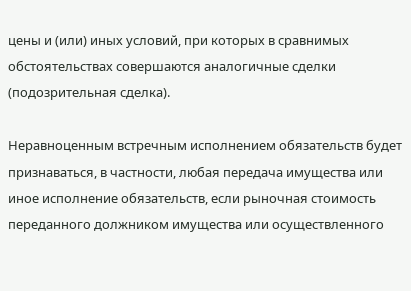цены и (или) иных условий, при которых в сравнимых обстоятельствах совершаются аналогичные сделки (подозрительная сделка).

Неравноценным встречным исполнением обязательств будет признаваться, в частности, любая передача имущества или иное исполнение обязательств, если рыночная стоимость переданного должником имущества или осуществленного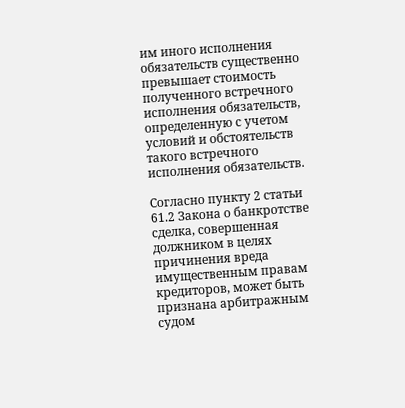им иного исполнения обязательств существенно превышает стоимость полученного встречного исполнения обязательств, определенную с учетом условий и обстоятельств такого встречного исполнения обязательств.

Согласно пункту 2 статьи 61.2 Закона о банкротстве сделка, совершенная должником в целях причинения вреда имущественным правам кредиторов, может быть признана арбитражным судом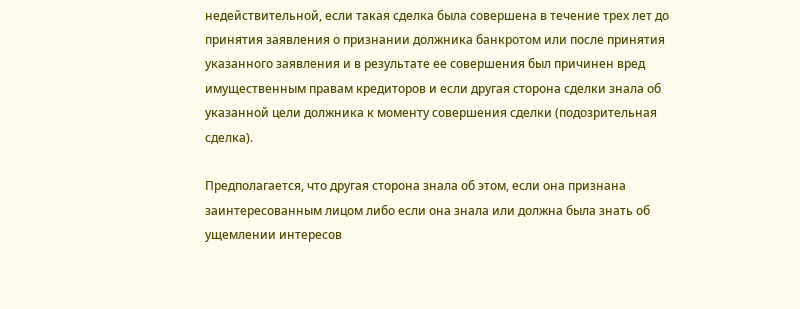недействительной, если такая сделка была совершена в течение трех лет до принятия заявления о признании должника банкротом или после принятия указанного заявления и в результате ее совершения был причинен вред имущественным правам кредиторов и если другая сторона сделки знала об указанной цели должника к моменту совершения сделки (подозрительная сделка).

Предполагается, что другая сторона знала об этом, если она признана заинтересованным лицом либо если она знала или должна была знать об ущемлении интересов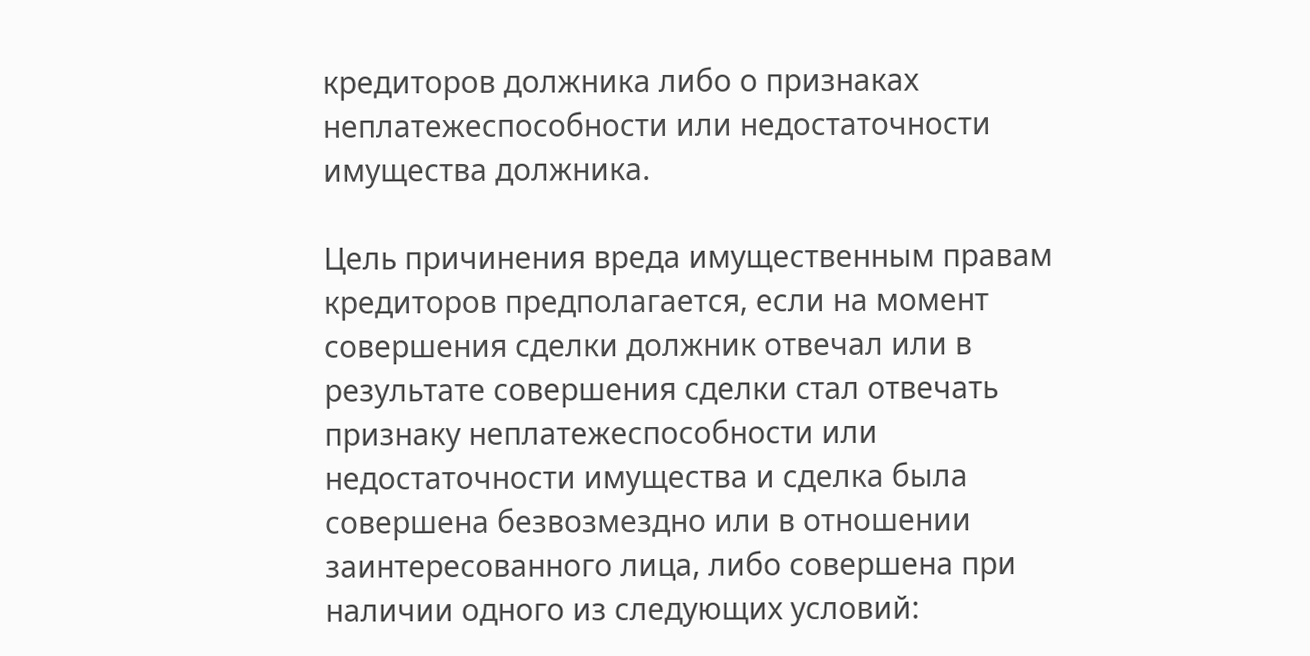кредиторов должника либо о признаках неплатежеспособности или недостаточности имущества должника.

Цель причинения вреда имущественным правам кредиторов предполагается, если на момент совершения сделки должник отвечал или в результате совершения сделки стал отвечать признаку неплатежеспособности или недостаточности имущества и сделка была совершена безвозмездно или в отношении заинтересованного лица, либо совершена при наличии одного из следующих условий: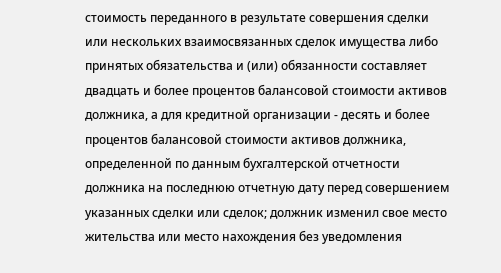стоимость переданного в результате совершения сделки или нескольких взаимосвязанных сделок имущества либо принятых обязательства и (или) обязанности составляет двадцать и более процентов балансовой стоимости активов должника, а для кредитной организации - десять и более процентов балансовой стоимости активов должника, определенной по данным бухгалтерской отчетности должника на последнюю отчетную дату перед совершением указанных сделки или сделок; должник изменил свое место жительства или место нахождения без уведомления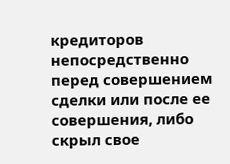кредиторов непосредственно перед совершением сделки или после ее совершения, либо скрыл свое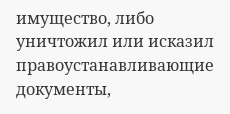имущество, либо уничтожил или исказил правоустанавливающие документы,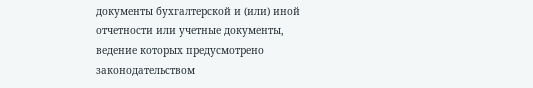документы бухгалтерской и (или) иной отчетности или учетные документы, ведение которых предусмотрено законодательством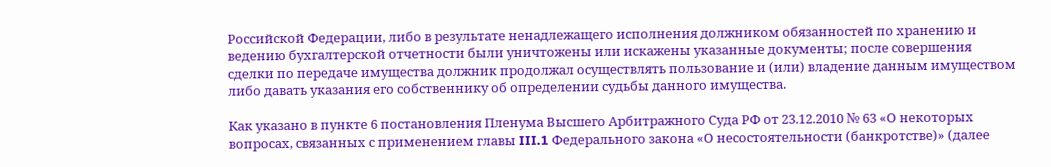Российской Федерации, либо в результате ненадлежащего исполнения должником обязанностей по хранению и ведению бухгалтерской отчетности были уничтожены или искажены указанные документы; после совершения сделки по передаче имущества должник продолжал осуществлять пользование и (или) владение данным имуществом либо давать указания его собственнику об определении судьбы данного имущества.

Как указано в пункте 6 постановления Пленума Высшего Арбитражного Суда РФ от 23.12.2010 № 63 «О некоторых вопросах, связанных с применением главы III.1 Федерального закона «О несостоятельности (банкротстве)» (далее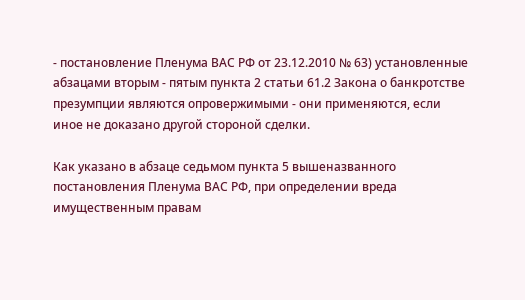- постановление Пленума ВАС РФ от 23.12.2010 № 63) установленные абзацами вторым - пятым пункта 2 статьи 61.2 Закона о банкротстве презумпции являются опровержимыми - они применяются, если иное не доказано другой стороной сделки.

Как указано в абзаце седьмом пункта 5 вышеназванного постановления Пленума ВАС РФ, при определении вреда имущественным правам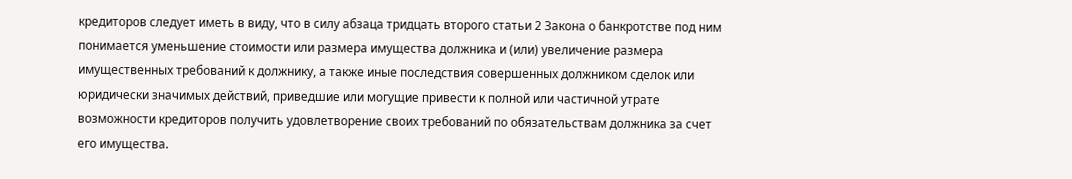кредиторов следует иметь в виду, что в силу абзаца тридцать второго статьи 2 Закона о банкротстве под ним понимается уменьшение стоимости или размера имущества должника и (или) увеличение размера имущественных требований к должнику, а также иные последствия совершенных должником сделок или юридически значимых действий, приведшие или могущие привести к полной или частичной утрате возможности кредиторов получить удовлетворение своих требований по обязательствам должника за счет его имущества.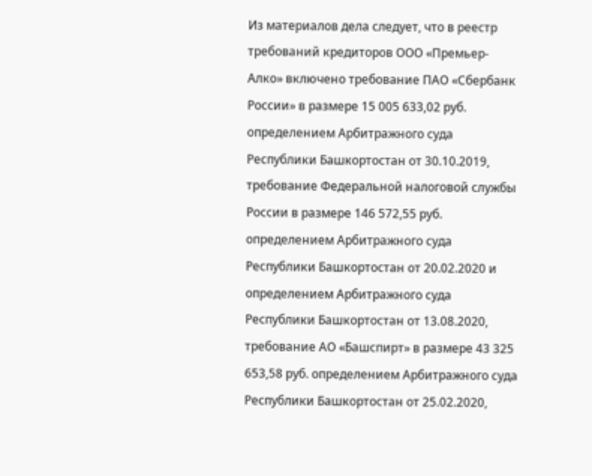Из материалов дела следует, что в реестр требований кредиторов ООО «Премьер-Алко» включено требование ПАО «Сбербанк России» в размере 15 005 633,02 руб. определением Арбитражного суда Республики Башкортостан от 30.10.2019, требование Федеральной налоговой службы России в размере 146 572,55 руб. определением Арбитражного суда Республики Башкортостан от 20.02.2020 и определением Арбитражного суда Республики Башкортостан от 13.08.2020, требование АО «Башспирт» в размере 43 325 653,58 руб. определением Арбитражного суда Республики Башкортостан от 25.02.2020,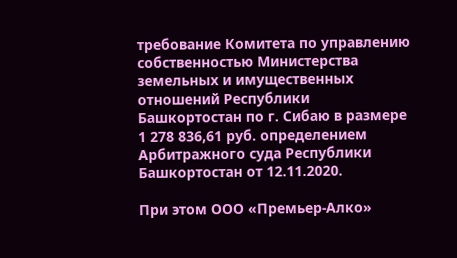требование Комитета по управлению собственностью Министерства земельных и имущественных отношений Республики Башкортостан по г. Сибаю в размере 1 278 836,61 руб. определением Арбитражного суда Республики Башкортостан от 12.11.2020.

При этом ООО «Премьер-Алко»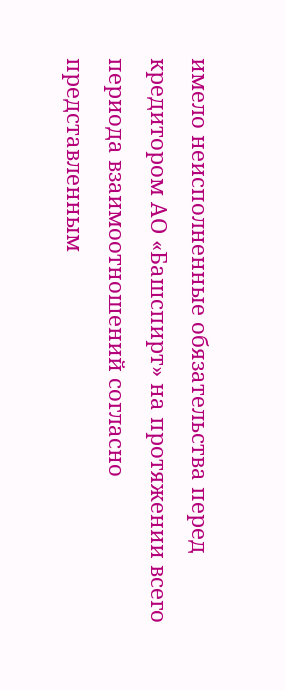имело неисполненные обязательства перед кредитором АО «Башспирт» на протяжении всего периода взаимоотношений согласно представленным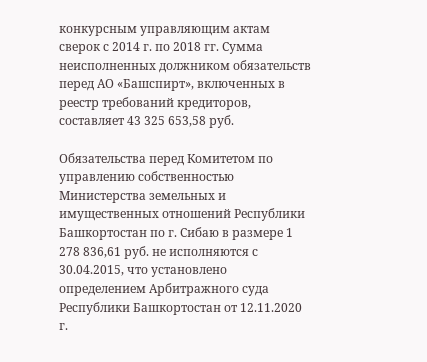конкурсным управляющим актам сверок с 2014 г. по 2018 гг. Сумма неисполненных должником обязательств перед АО «Башспирт», включенных в реестр требований кредиторов, составляет 43 325 653,58 руб.

Обязательства перед Комитетом по управлению собственностью Министерства земельных и имущественных отношений Республики Башкортостан по г. Сибаю в размере 1 278 836,61 руб. не исполняются с 30.04.2015, что установлено определением Арбитражного суда Республики Башкортостан от 12.11.2020 г.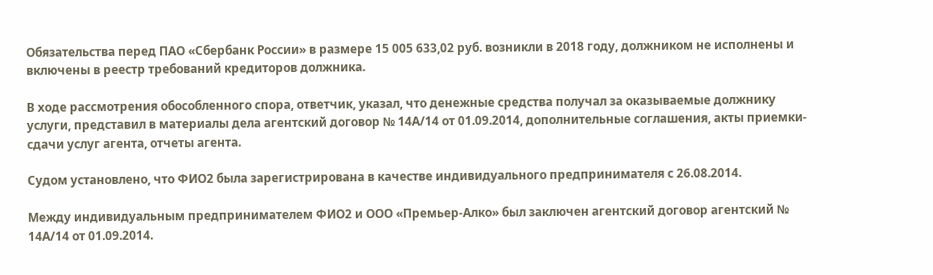Обязательства перед ПАО «Сбербанк России» в размере 15 005 633,02 руб. возникли в 2018 году, должником не исполнены и включены в реестр требований кредиторов должника.

В ходе рассмотрения обособленного спора, ответчик, указал, что денежные средства получал за оказываемые должнику услуги, представил в материалы дела агентский договор № 14А/14 от 01.09.2014, дополнительные соглашения, акты приемки-сдачи услуг агента, отчеты агента.

Судом установлено, что ФИО2 была зарегистрирована в качестве индивидуального предпринимателя с 26.08.2014.

Между индивидуальным предпринимателем ФИО2 и ООО «Премьер-Алко» был заключен агентский договор агентский № 14А/14 от 01.09.2014.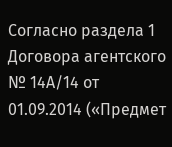Согласно раздела 1 Договора агентского № 14А/14 от 01.09.2014 («Предмет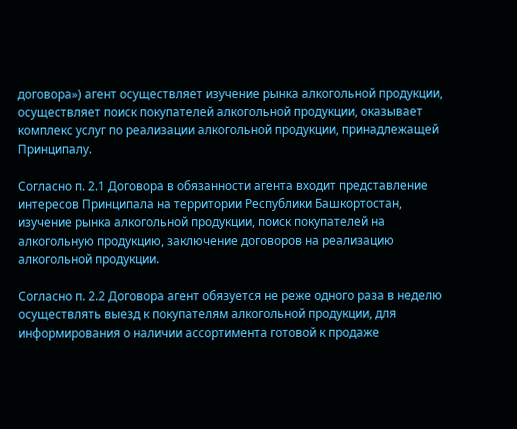договора») агент осуществляет изучение рынка алкогольной продукции, осуществляет поиск покупателей алкогольной продукции, оказывает комплекс услуг по реализации алкогольной продукции, принадлежащей Принципалу.

Согласно п. 2.1 Договора в обязанности агента входит представление интересов Принципала на территории Республики Башкортостан, изучение рынка алкогольной продукции, поиск покупателей на алкогольную продукцию, заключение договоров на реализацию алкогольной продукции.

Согласно п. 2.2 Договора агент обязуется не реже одного раза в неделю осуществлять выезд к покупателям алкогольной продукции, для информирования о наличии ассортимента готовой к продаже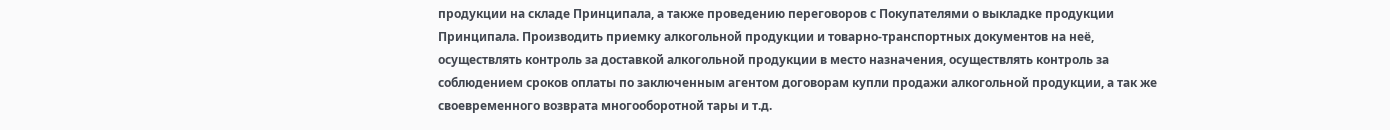продукции на складе Принципала, а также проведению переговоров с Покупателями о выкладке продукции Принципала. Производить приемку алкогольной продукции и товарно-транспортных документов на неё, осуществлять контроль за доставкой алкогольной продукции в место назначения, осуществлять контроль за соблюдением сроков оплаты по заключенным агентом договорам купли продажи алкогольной продукции, а так же своевременного возврата многооборотной тары и т.д.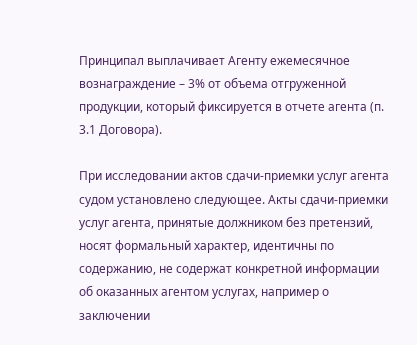Принципал выплачивает Агенту ежемесячное вознаграждение – 3% от объема отгруженной продукции, который фиксируется в отчете агента (п. 3.1 Договора).

При исследовании актов сдачи-приемки услуг агента судом установлено следующее. Акты сдачи-приемки услуг агента, принятые должником без претензий, носят формальный характер, идентичны по содержанию, не содержат конкретной информации об оказанных агентом услугах, например о заключении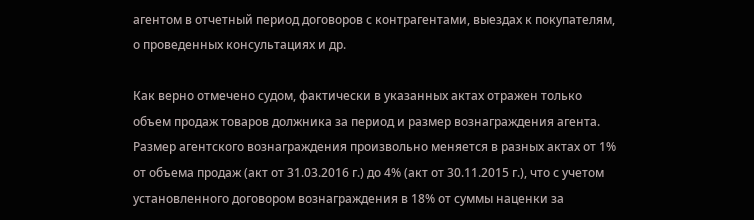агентом в отчетный период договоров с контрагентами, выездах к покупателям, о проведенных консультациях и др.

Как верно отмечено судом, фактически в указанных актах отражен только объем продаж товаров должника за период и размер вознаграждения агента. Размер агентского вознаграждения произвольно меняется в разных актах от 1% от объема продаж (акт от 31.03.2016 г.) до 4% (акт от 30.11.2015 г.), что с учетом установленного договором вознаграждения в 18% от суммы наценки за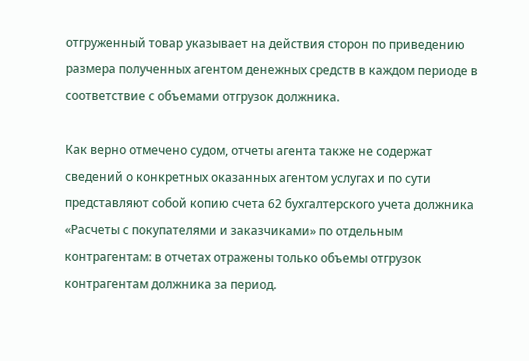отгруженный товар указывает на действия сторон по приведению размера полученных агентом денежных средств в каждом периоде в соответствие с объемами отгрузок должника.

Как верно отмечено судом, отчеты агента также не содержат сведений о конкретных оказанных агентом услугах и по сути представляют собой копию счета 62 бухгалтерского учета должника «Расчеты с покупателями и заказчиками» по отдельным контрагентам: в отчетах отражены только объемы отгрузок контрагентам должника за период.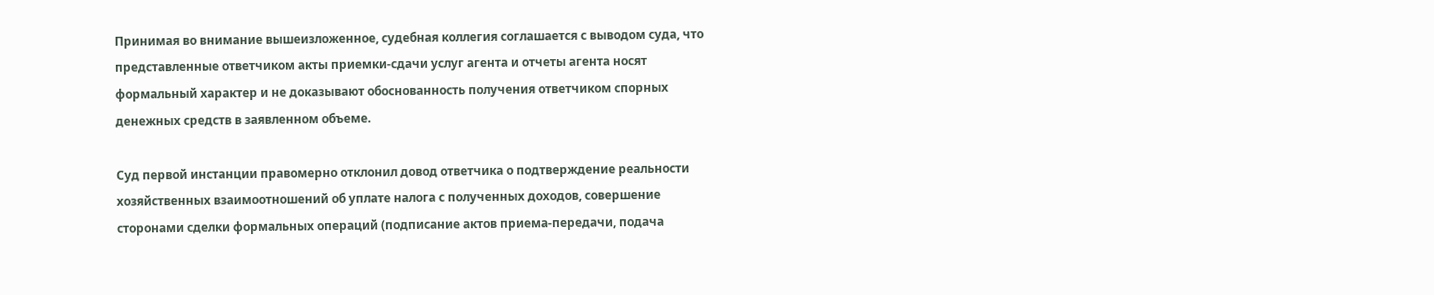Принимая во внимание вышеизложенное, судебная коллегия соглашается с выводом суда, что представленные ответчиком акты приемки-сдачи услуг агента и отчеты агента носят формальный характер и не доказывают обоснованность получения ответчиком спорных денежных средств в заявленном объеме.

Суд первой инстанции правомерно отклонил довод ответчика о подтверждение реальности хозяйственных взаимоотношений об уплате налога с полученных доходов, совершение сторонами сделки формальных операций (подписание актов приема-передачи, подача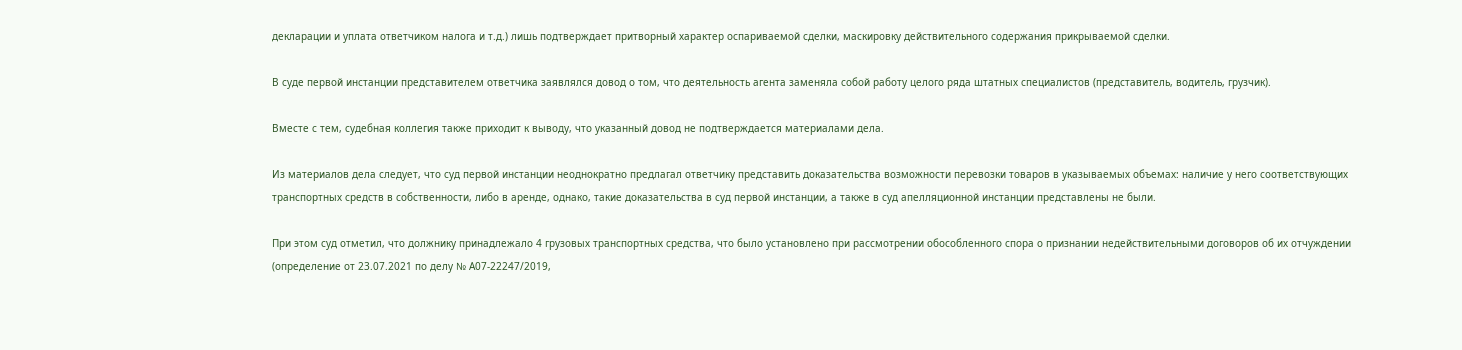декларации и уплата ответчиком налога и т.д.) лишь подтверждает притворный характер оспариваемой сделки, маскировку действительного содержания прикрываемой сделки.

В суде первой инстанции представителем ответчика заявлялся довод о том, что деятельность агента заменяла собой работу целого ряда штатных специалистов (представитель, водитель, грузчик).

Вместе с тем, судебная коллегия также приходит к выводу, что указанный довод не подтверждается материалами дела.

Из материалов дела следует, что суд первой инстанции неоднократно предлагал ответчику представить доказательства возможности перевозки товаров в указываемых объемах: наличие у него соответствующих транспортных средств в собственности, либо в аренде, однако, такие доказательства в суд первой инстанции, а также в суд апелляционной инстанции представлены не были.

При этом суд отметил, что должнику принадлежало 4 грузовых транспортных средства, что было установлено при рассмотрении обособленного спора о признании недействительными договоров об их отчуждении (определение от 23.07.2021 по делу № А07-22247/2019,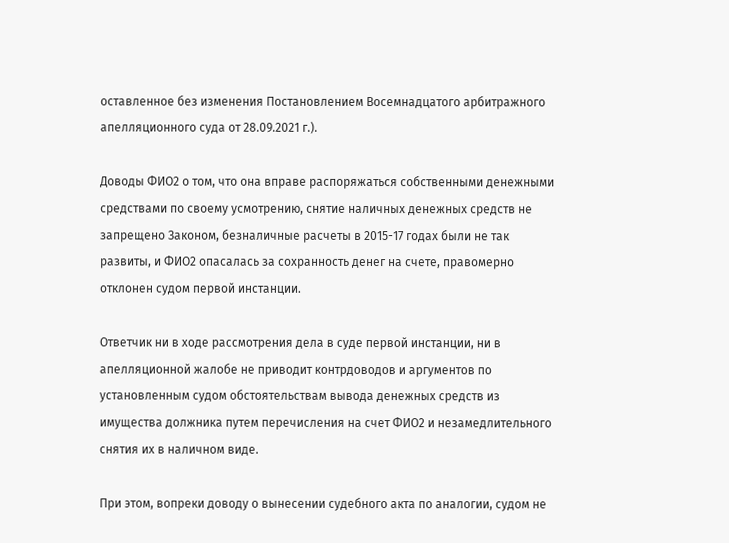оставленное без изменения Постановлением Восемнадцатого арбитражного апелляционного суда от 28.09.2021 г.).

Доводы ФИО2 о том, что она вправе распоряжаться собственными денежными средствами по своему усмотрению, снятие наличных денежных средств не запрещено Законом, безналичные расчеты в 2015-17 годах были не так развиты, и ФИО2 опасалась за сохранность денег на счете, правомерно отклонен судом первой инстанции.

Ответчик ни в ходе рассмотрения дела в суде первой инстанции, ни в апелляционной жалобе не приводит контрдоводов и аргументов по установленным судом обстоятельствам вывода денежных средств из имущества должника путем перечисления на счет ФИО2 и незамедлительного снятия их в наличном виде.

При этом, вопреки доводу о вынесении судебного акта по аналогии, судом не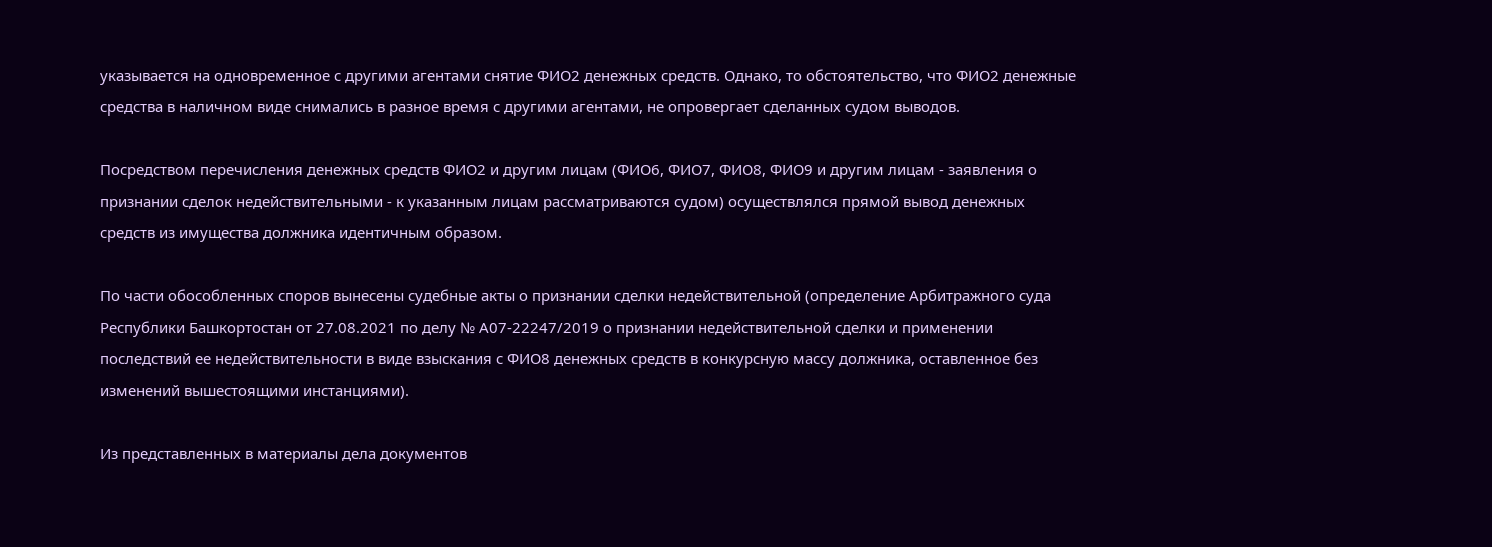указывается на одновременное с другими агентами снятие ФИО2 денежных средств. Однако, то обстоятельство, что ФИО2 денежные средства в наличном виде снимались в разное время с другими агентами, не опровергает сделанных судом выводов.

Посредством перечисления денежных средств ФИО2 и другим лицам (ФИО6, ФИО7, ФИО8, ФИО9 и другим лицам - заявления о признании сделок недействительными - к указанным лицам рассматриваются судом) осуществлялся прямой вывод денежных средств из имущества должника идентичным образом.

По части обособленных споров вынесены судебные акты о признании сделки недействительной (определение Арбитражного суда Республики Башкортостан от 27.08.2021 по делу № А07-22247/2019 о признании недействительной сделки и применении последствий ее недействительности в виде взыскания с ФИО8 денежных средств в конкурсную массу должника, оставленное без изменений вышестоящими инстанциями).

Из представленных в материалы дела документов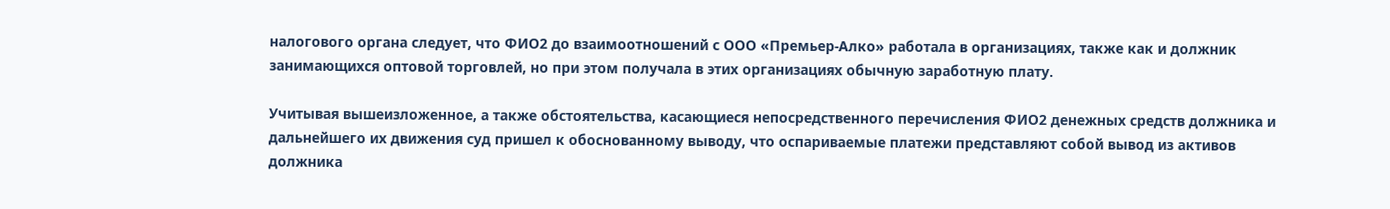налогового органа следует, что ФИО2 до взаимоотношений с ООО «Премьер-Алко» работала в организациях, также как и должник занимающихся оптовой торговлей, но при этом получала в этих организациях обычную заработную плату.

Учитывая вышеизложенное, а также обстоятельства, касающиеся непосредственного перечисления ФИО2 денежных средств должника и дальнейшего их движения суд пришел к обоснованному выводу, что оспариваемые платежи представляют собой вывод из активов должника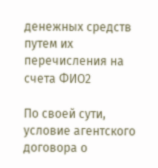денежных средств путем их перечисления на счета ФИО2

По своей сути, условие агентского договора о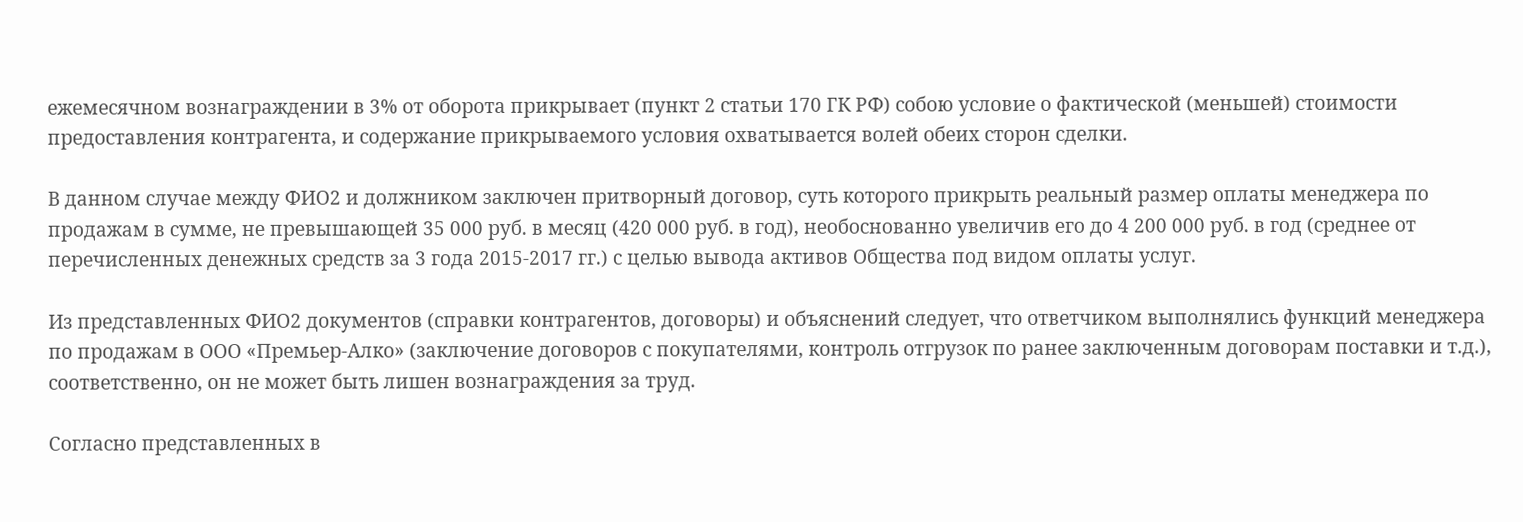ежемесячном вознаграждении в 3% от оборота прикрывает (пункт 2 статьи 170 ГК РФ) собою условие о фактической (меньшей) стоимости предоставления контрагента, и содержание прикрываемого условия охватывается волей обеих сторон сделки.

В данном случае между ФИО2 и должником заключен притворный договор, суть которого прикрыть реальный размер оплаты менеджера по продажам в сумме, не превышающей 35 000 руб. в месяц (420 000 руб. в год), необоснованно увеличив его до 4 200 000 руб. в год (среднее от перечисленных денежных средств за 3 года 2015-2017 гг.) с целью вывода активов Общества под видом оплаты услуг.

Из представленных ФИО2 документов (справки контрагентов, договоры) и объяснений следует, что ответчиком выполнялись функций менеджера по продажам в ООО «Премьер-Алко» (заключение договоров с покупателями, контроль отгрузок по ранее заключенным договорам поставки и т.д.), соответственно, он не может быть лишен вознаграждения за труд.

Согласно представленных в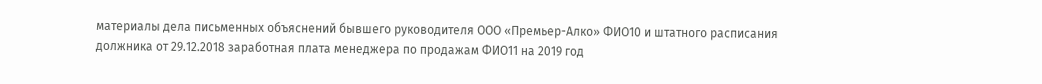материалы дела письменных объяснений бывшего руководителя ООО «Премьер-Алко» ФИО10 и штатного расписания должника от 29.12.2018 заработная плата менеджера по продажам ФИО11 на 2019 год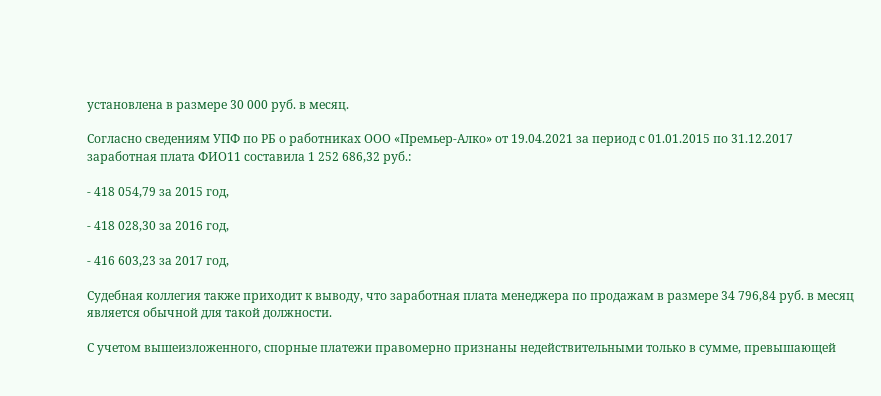установлена в размере 30 000 руб. в месяц.

Согласно сведениям УПФ по РБ о работниках ООО «Премьер-Алко» от 19.04.2021 за период с 01.01.2015 по 31.12.2017 заработная плата ФИО11 составила 1 252 686,32 руб.:

- 418 054,79 за 2015 год,

- 418 028,30 за 2016 год,

- 416 603,23 за 2017 год,

Судебная коллегия также приходит к выводу, что заработная плата менеджера по продажам в размере 34 796,84 руб. в месяц является обычной для такой должности.

С учетом вышеизложенного, спорные платежи правомерно признаны недействительными только в сумме, превышающей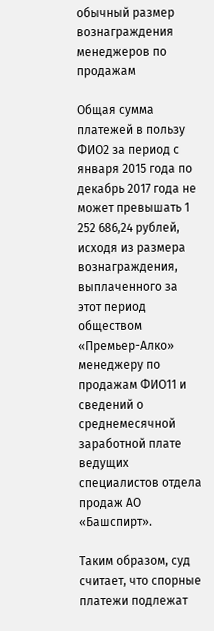обычный размер вознаграждения менеджеров по продажам

Общая сумма платежей в пользу ФИО2 за период с января 2015 года по декабрь 2017 года не может превышать 1 252 686,24 рублей, исходя из размера вознаграждения, выплаченного за этот период обществом «Премьер-Алко» менеджеру по продажам ФИО11 и сведений о среднемесячной заработной плате ведущих специалистов отдела продаж АО «Башспирт».

Таким образом, суд считает, что спорные платежи подлежат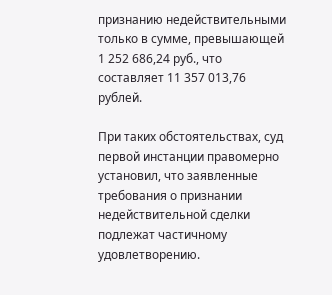признанию недействительными только в сумме, превышающей 1 252 686,24 руб., что составляет 11 357 013,76 рублей.

При таких обстоятельствах, суд первой инстанции правомерно установил, что заявленные требования о признании недействительной сделки подлежат частичному удовлетворению.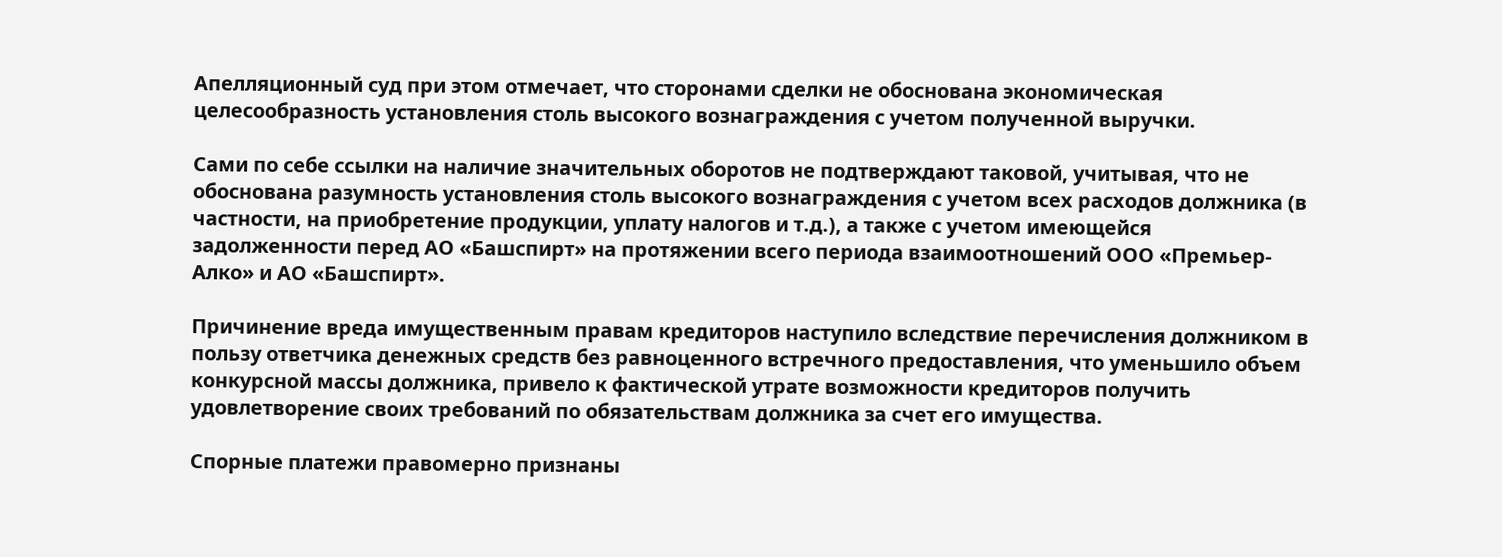Апелляционный суд при этом отмечает, что сторонами сделки не обоснована экономическая целесообразность установления столь высокого вознаграждения с учетом полученной выручки.

Сами по себе ссылки на наличие значительных оборотов не подтверждают таковой, учитывая, что не обоснована разумность установления столь высокого вознаграждения с учетом всех расходов должника (в частности, на приобретение продукции, уплату налогов и т.д.), а также с учетом имеющейся задолженности перед АО «Башспирт» на протяжении всего периода взаимоотношений ООО «Премьер-Алко» и АО «Башспирт».

Причинение вреда имущественным правам кредиторов наступило вследствие перечисления должником в пользу ответчика денежных средств без равноценного встречного предоставления, что уменьшило объем конкурсной массы должника, привело к фактической утрате возможности кредиторов получить удовлетворение своих требований по обязательствам должника за счет его имущества.

Спорные платежи правомерно признаны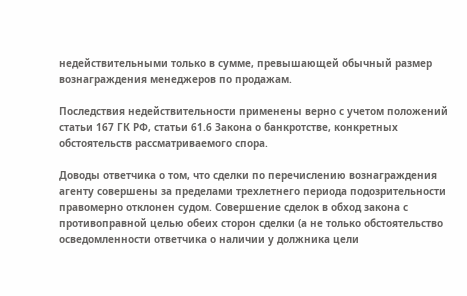недействительными только в сумме, превышающей обычный размер вознаграждения менеджеров по продажам.

Последствия недействительности применены верно с учетом положений статьи 167 ГК РФ, статьи 61.6 Закона о банкротстве, конкретных обстоятельств рассматриваемого спора.

Доводы ответчика о том, что сделки по перечислению вознаграждения агенту совершены за пределами трехлетнего периода подозрительности правомерно отклонен судом. Совершение сделок в обход закона с противоправной целью обеих сторон сделки (а не только обстоятельство осведомленности ответчика о наличии у должника цели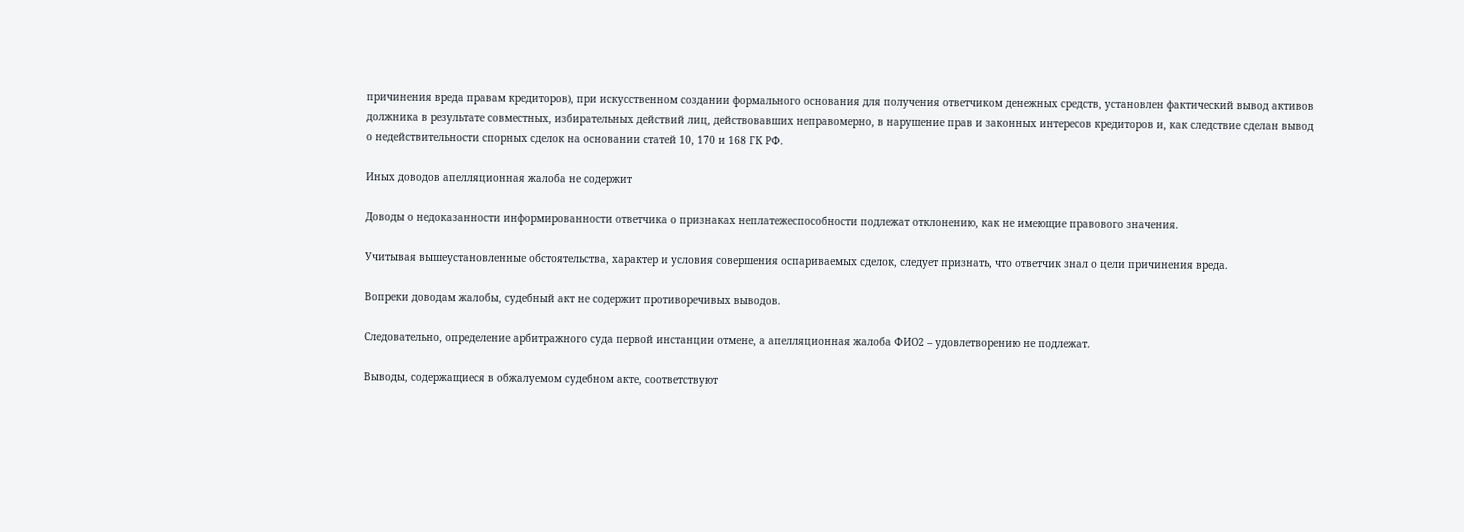причинения вреда правам кредиторов), при искусственном создании формального основания для получения ответчиком денежных средств, установлен фактический вывод активов должника в результате совместных, избирательных действий лиц, действовавших неправомерно, в нарушение прав и законных интересов кредиторов и, как следствие сделан вывод о недействительности спорных сделок на основании статей 10, 170 и 168 ГК РФ.

Иных доводов апелляционная жалоба не содержит

Доводы о недоказанности информированности ответчика о признаках неплатежеспособности подлежат отклонению, как не имеющие правового значения.

Учитывая вышеустановленные обстоятельства, характер и условия совершения оспариваемых сделок, следует признать, что ответчик знал о цели причинения вреда.

Вопреки доводам жалобы, судебный акт не содержит противоречивых выводов.

Следовательно, определение арбитражного суда первой инстанции отмене, а апелляционная жалоба ФИО2 – удовлетворению не подлежат.

Выводы, содержащиеся в обжалуемом судебном акте, соответствуют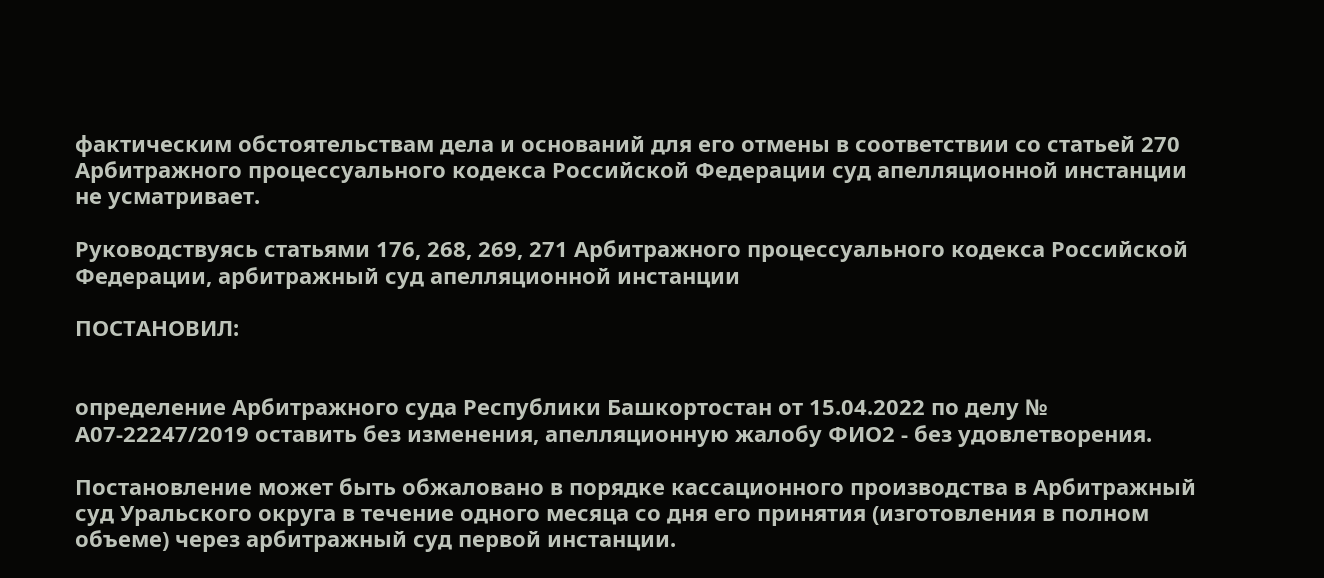фактическим обстоятельствам дела и оснований для его отмены в соответствии со статьей 270 Арбитражного процессуального кодекса Российской Федерации суд апелляционной инстанции не усматривает.

Руководствуясь статьями 176, 268, 269, 271 Арбитражного процессуального кодекса Российской Федерации, арбитражный суд апелляционной инстанции

ПОСТАНОВИЛ:


определение Арбитражного суда Республики Башкортостан от 15.04.2022 по делу № А07-22247/2019 оставить без изменения, апелляционную жалобу ФИО2 - без удовлетворения.

Постановление может быть обжаловано в порядке кассационного производства в Арбитражный суд Уральского округа в течение одного месяца со дня его принятия (изготовления в полном объеме) через арбитражный суд первой инстанции.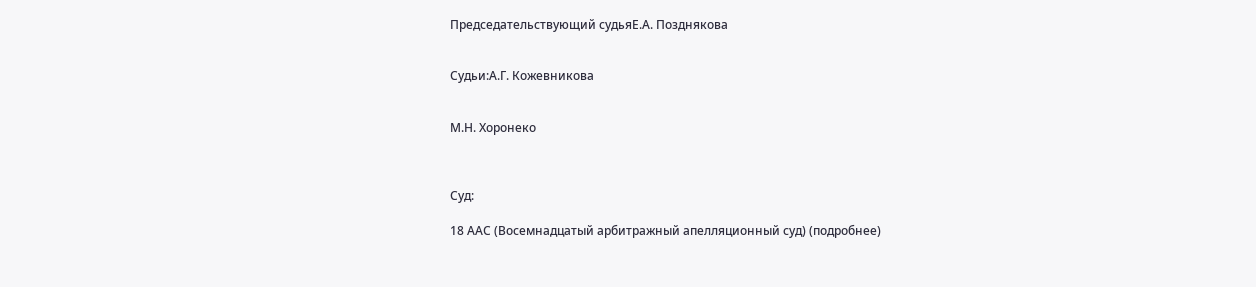Председательствующий судьяЕ.А. Позднякова


Судьи:А.Г. Кожевникова


М.Н. Хоронеко



Суд:

18 ААС (Восемнадцатый арбитражный апелляционный суд) (подробнее)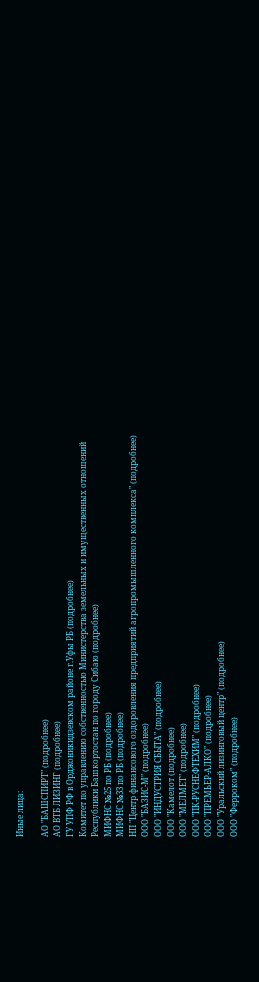Иные лица:

АО "БАШСПИРТ" (подробнее)
АО ВТБ ЛИЗИНГ (подробнее)
ГУ УПФ РФ в Орджоникидзевском районе г.Уфы РБ (подробнее)
Комитет по управлению собственностью Министерства земельных и имущественных отношений Республики Башкортостан по городу Сибаю (подробнее)
МИФНС №25 по РБ (подробнее)
МИФНС №33 по РБ (подробнее)
НП "Центр финансового оздоровления предприятий агропромышленного комплекса" (подробнее)
ООО "БАЗИС-М" (подробнее)
ООО "ИНДУСТРИЯ СБЫТА" (подробнее)
ООО "Камелот (подробнее)
ООО "МЕЛМЕТ" (подробнее)
ООО "ПК-РУСНЕФТЕХИМ" (подробнее)
ООО "ПРЕМЬЕР-АЛКО" (подробнее)
ООО "Уральский лизинговый центр" (подробнее)
ООО "Ферроком" (подробнее)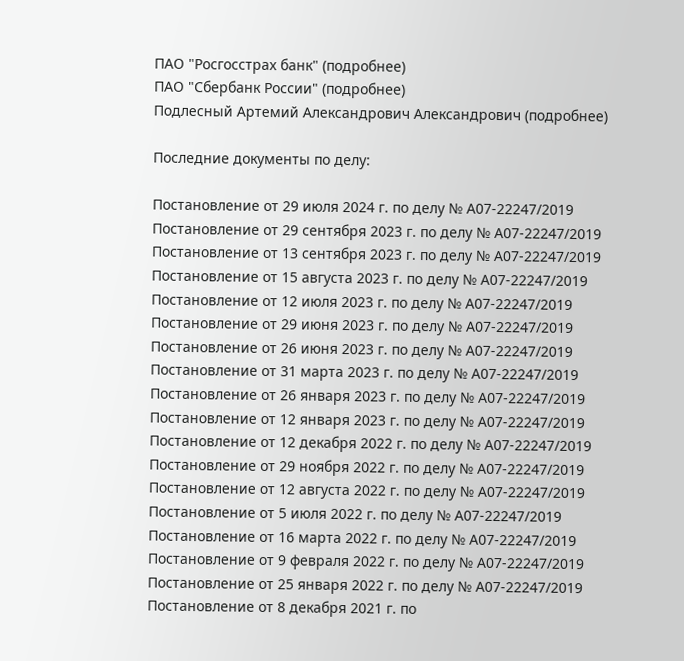ПАО "Росгосстрах банк" (подробнее)
ПАО "Сбербанк России" (подробнее)
Подлесный Артемий Александрович Александрович (подробнее)

Последние документы по делу:

Постановление от 29 июля 2024 г. по делу № А07-22247/2019
Постановление от 29 сентября 2023 г. по делу № А07-22247/2019
Постановление от 13 сентября 2023 г. по делу № А07-22247/2019
Постановление от 15 августа 2023 г. по делу № А07-22247/2019
Постановление от 12 июля 2023 г. по делу № А07-22247/2019
Постановление от 29 июня 2023 г. по делу № А07-22247/2019
Постановление от 26 июня 2023 г. по делу № А07-22247/2019
Постановление от 31 марта 2023 г. по делу № А07-22247/2019
Постановление от 26 января 2023 г. по делу № А07-22247/2019
Постановление от 12 января 2023 г. по делу № А07-22247/2019
Постановление от 12 декабря 2022 г. по делу № А07-22247/2019
Постановление от 29 ноября 2022 г. по делу № А07-22247/2019
Постановление от 12 августа 2022 г. по делу № А07-22247/2019
Постановление от 5 июля 2022 г. по делу № А07-22247/2019
Постановление от 16 марта 2022 г. по делу № А07-22247/2019
Постановление от 9 февраля 2022 г. по делу № А07-22247/2019
Постановление от 25 января 2022 г. по делу № А07-22247/2019
Постановление от 8 декабря 2021 г. по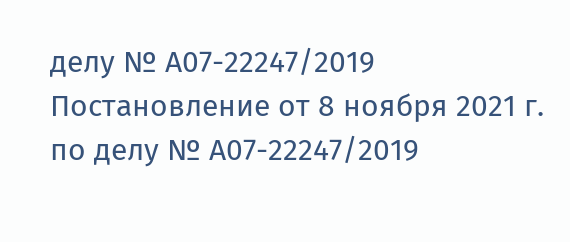делу № А07-22247/2019
Постановление от 8 ноября 2021 г. по делу № А07-22247/2019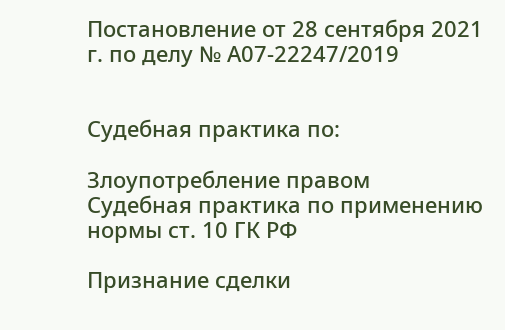Постановление от 28 сентября 2021 г. по делу № А07-22247/2019


Судебная практика по:

Злоупотребление правом
Судебная практика по применению нормы ст. 10 ГК РФ

Признание сделки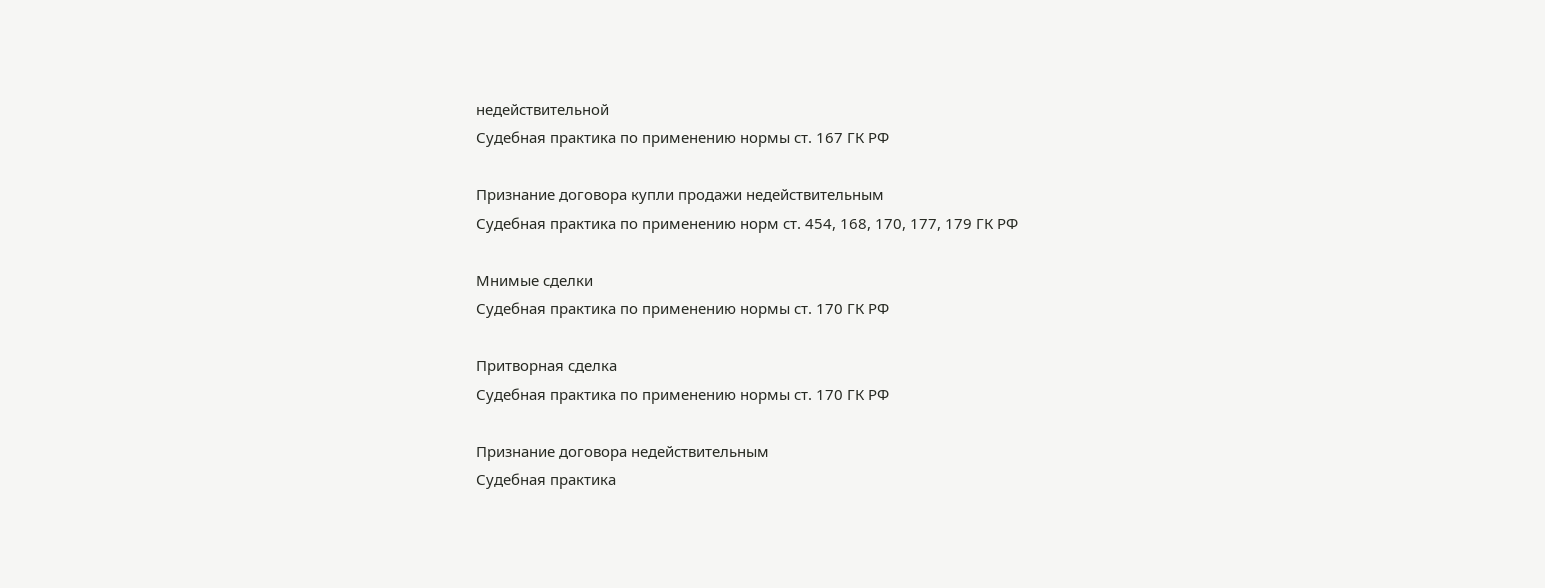недействительной
Судебная практика по применению нормы ст. 167 ГК РФ

Признание договора купли продажи недействительным
Судебная практика по применению норм ст. 454, 168, 170, 177, 179 ГК РФ

Мнимые сделки
Судебная практика по применению нормы ст. 170 ГК РФ

Притворная сделка
Судебная практика по применению нормы ст. 170 ГК РФ

Признание договора недействительным
Судебная практика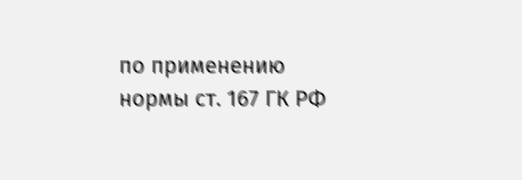по применению нормы ст. 167 ГК РФ